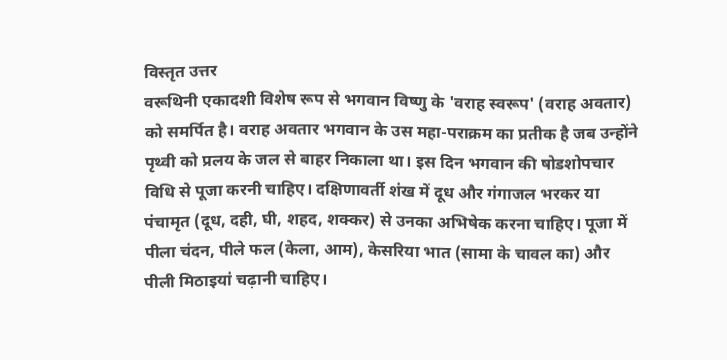विस्तृत उत्तर
वरूथिनी एकादशी विशेष रूप से भगवान विष्णु के 'वराह स्वरूप' (वराह अवतार) को समर्पित है। वराह अवतार भगवान के उस महा-पराक्रम का प्रतीक है जब उन्होंने पृथ्वी को प्रलय के जल से बाहर निकाला था। इस दिन भगवान की षोडशोपचार विधि से पूजा करनी चाहिए। दक्षिणावर्ती शंख में दूध और गंगाजल भरकर या पंचामृत (दूध, दही, घी, शहद, शक्कर) से उनका अभिषेक करना चाहिए। पूजा में पीला चंदन, पीले फल (केला, आम), केसरिया भात (सामा के चावल का) और पीली मिठाइयां चढ़ानी चाहिए।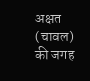अक्षत (चावल) की जगह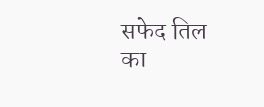सफेद तिल का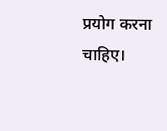प्रयोग करना चाहिए।